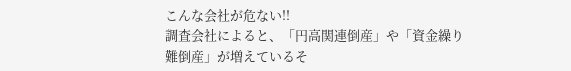こんな会社が危ない!!
調査会社によると、「円高関連倒産」や「資金繰り難倒産」が増えているそ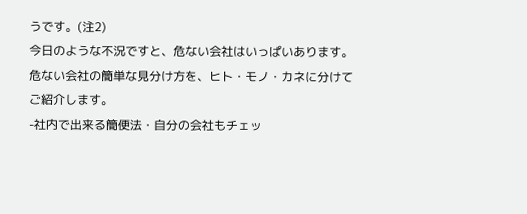うです。(注2)
今日のような不況ですと、危ない会社はいっぱいあります。
危ない会社の簡単な見分け方を、ヒト・モノ・カネに分けてご紹介します。
-社内で出来る簡便法・自分の会社もチェッ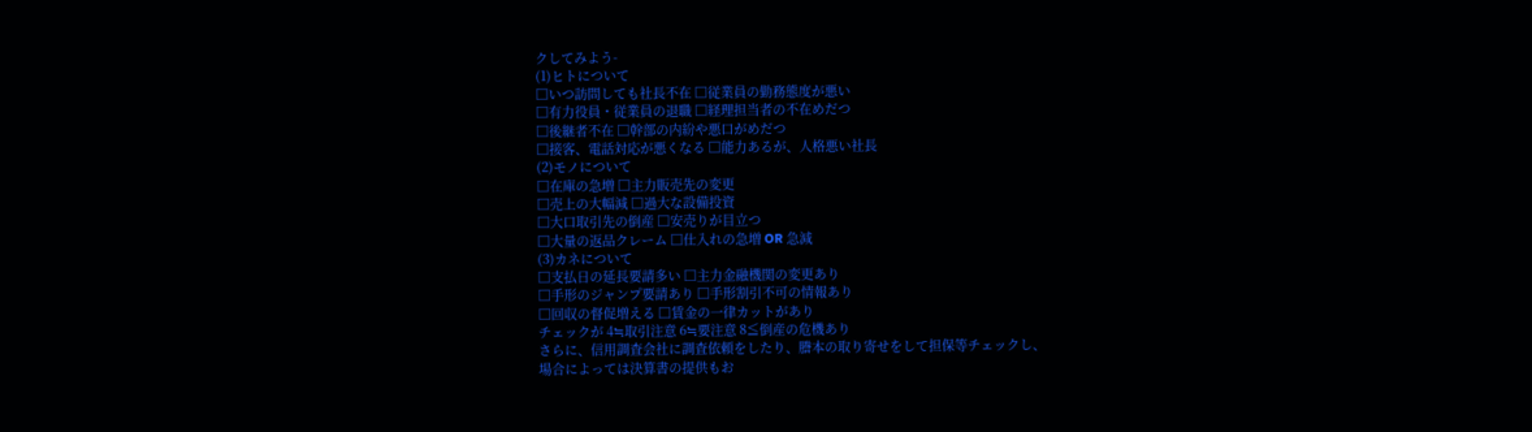クしてみよう-
(1)ヒトについて
□いつ訪問しても社長不在 □従業員の勤務態度が悪い
□有力役員・従業員の退職 □経理担当者の不在めだつ
□後継者不在 □幹部の内紛や悪口がめだつ
□接客、電話対応が悪くなる □能力あるが、人格悪い社長
(2)モノについて
□在庫の急増 □主力販売先の変更
□売上の大幅減 □過大な設備投資
□大口取引先の倒産 □安売りが目立つ
□大量の返品クレーム □仕入れの急増 OR 急減
(3)カネについて
□支払日の延長要請多い □主力金融機関の変更あり
□手形のジャンプ要請あり □手形割引不可の情報あり
□回収の督促増える □賃金の一律カットがあり
チェックが 4≒取引注意 6≒要注意 8≦倒産の危機あり
さらに、信用調査会社に調査依頼をしたり、謄本の取り寄せをして担保等チェックし、
場合によっては決算書の提供もお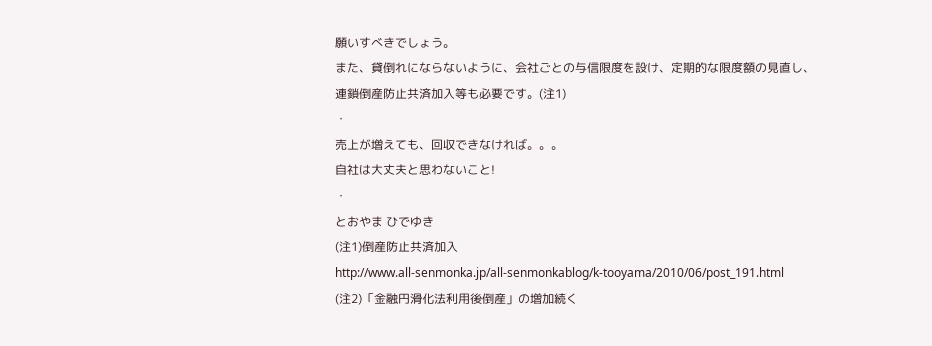願いすべきでしょう。
また、貸倒れにならないように、会社ごとの与信限度を設け、定期的な限度額の見直し、
連鎖倒産防止共済加入等も必要です。(注1)
・
売上が増えても、回収できなければ。。。
自社は大丈夫と思わないこと!
・
とおやま ひでゆき
(注1)倒産防止共済加入
http://www.all-senmonka.jp/all-senmonkablog/k-tooyama/2010/06/post_191.html
(注2)「金融円滑化法利用後倒産」の増加続く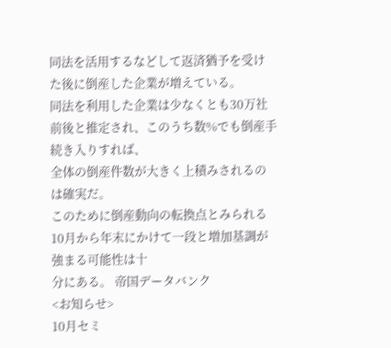同法を活用するなどして返済猶予を受けた後に倒産した企業が増えている。
同法を利用した企業は少なくとも30万社前後と推定され、このうち数%でも倒産手続き入りすれば、
全体の倒産件数が大きく上積みされるのは確実だ。
このために倒産動向の転換点とみられる10月から年末にかけて一段と増加基調が強まる可能性は十
分にある。 帝国データバンク
<お知らせ>
10月セミ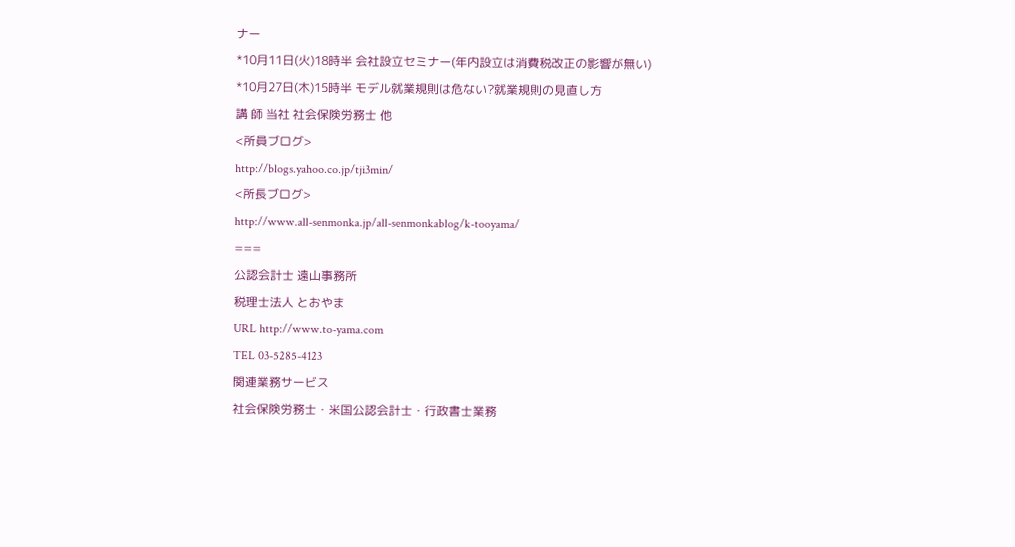ナー
*10月11日(火)18時半 会社設立セミナー(年内設立は消費税改正の影響が無い)
*10月27日(木)15時半 モデル就業規則は危ない?就業規則の見直し方
講 師 当社 社会保険労務士 他
<所員ブログ>
http://blogs.yahoo.co.jp/tji3min/
<所長ブログ>
http://www.all-senmonka.jp/all-senmonkablog/k-tooyama/
===
公認会計士 遠山事務所
税理士法人 とおやま
URL http://www.to-yama.com
TEL 03-5285-4123
関連業務サービス
社会保険労務士・米国公認会計士・行政書士業務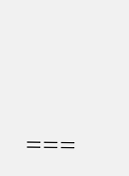===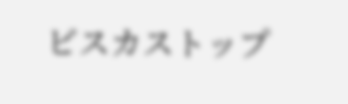ビスカストップ